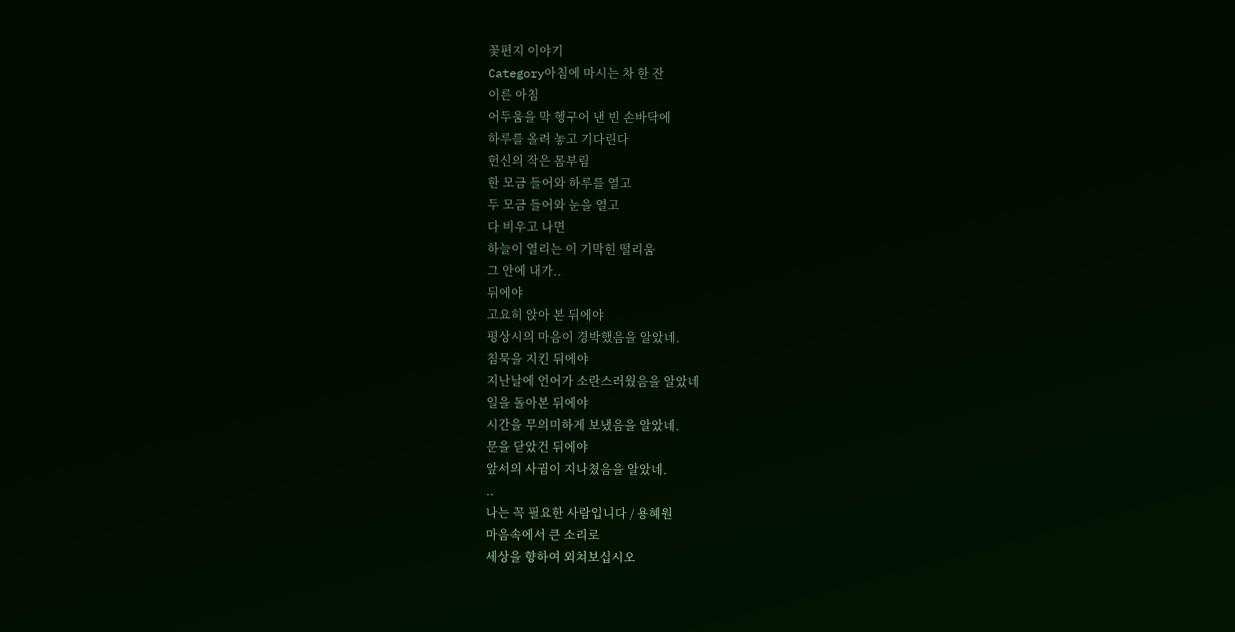꽃편지 이야기
Category아침에 마시는 차 한 잔
이른 아침
어두움을 막 헹구어 낸 빈 손바닥에
하루를 올려 놓고 기다린다
헌신의 작은 몸부림
한 모금 들어와 하루를 열고
두 모금 들어와 눈을 열고
다 비우고 나면
하늘이 열리는 이 기막힌 떨리움
그 안에 내가..
뒤에야
고요히 앉아 본 뒤에야
평상시의 마음이 경박했음을 알았네.
침묵을 지킨 뒤에야
지난날에 언어가 소란스러웠음을 알았네
일을 돌아본 뒤에야
시간을 무의미하게 보냈음을 알았네.
문을 닫았건 뒤에야
앞서의 사귐이 지나쳤음을 알았네.
..
나는 꼭 필요한 사람입니다 / 용혜원
마음속에서 큰 소리로
세상을 향하여 외쳐보십시오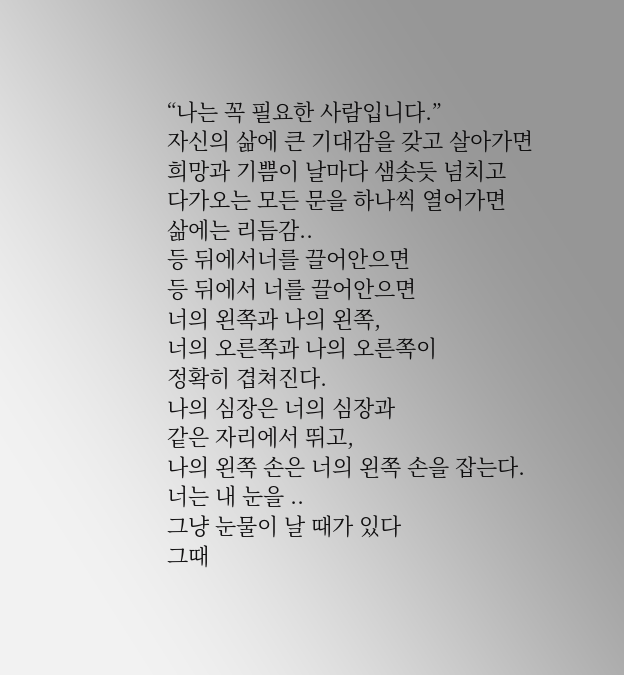“나는 꼭 필요한 사람입니다.”
자신의 삶에 큰 기대감을 갖고 살아가면
희망과 기쁨이 날마다 샘솟듯 넘치고
다가오는 모든 문을 하나씩 열어가면
삶에는 리듬감..
등 뒤에서너를 끌어안으면
등 뒤에서 너를 끌어안으면
너의 왼쪽과 나의 왼쪽,
너의 오른쪽과 나의 오른쪽이
정확히 겹쳐진다.
나의 심장은 너의 심장과
같은 자리에서 뛰고,
나의 왼쪽 손은 너의 왼쪽 손을 잡는다.
너는 내 눈을 ..
그냥 눈물이 날 때가 있다
그때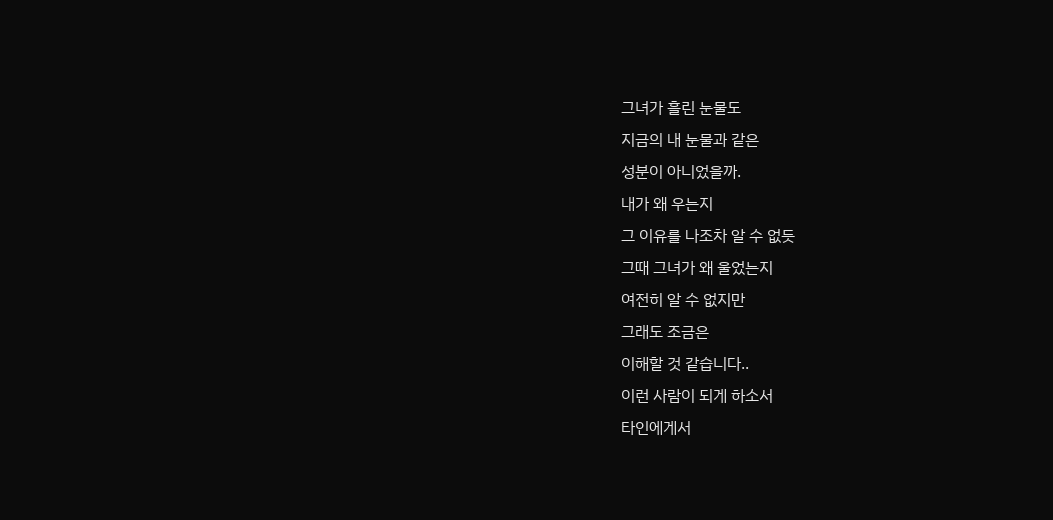그녀가 흘린 눈물도
지금의 내 눈물과 같은
성분이 아니었을까.
내가 왜 우는지
그 이유를 나조차 알 수 없듯
그때 그녀가 왜 울었는지
여전히 알 수 없지만
그래도 조금은
이해할 것 같습니다..
이런 사람이 되게 하소서
타인에게서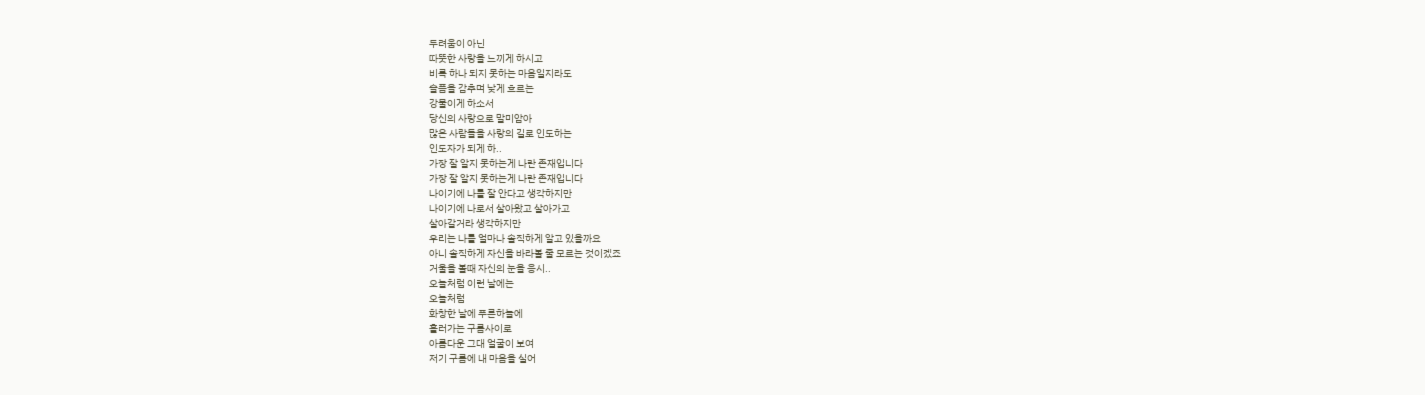두려움이 아닌
따뜻한 사랑을 느끼게 하시고
비록 하나 되지 못하는 마음일지라도
슬픔을 감추며 낮게 흐르는
강물이게 하소서
당신의 사랑으로 말미암아
많은 사람들을 사랑의 길로 인도하는
인도자가 되게 하..
가장 잘 알지 못하는게 나란 존재입니다
가장 잘 알지 못하는게 나란 존재입니다
나이기에 나를 잘 안다고 생각하지만
나이기에 나로서 살아왔고 살아가고
살아갈거라 생각하지만
우리는 나를 얼마나 솔직하게 알고 있을까요
아니 솔직하게 자신을 바라볼 줄 모르는 것이겠죠
거울을 볼때 자신의 눈을 응시..
오늘처럼 이런 날에는
오늘처럼
화창한 날에 푸른하늘에
흘러가는 구름사이로
아름다운 그대 얼굴이 보여
저기 구름에 내 마음을 실어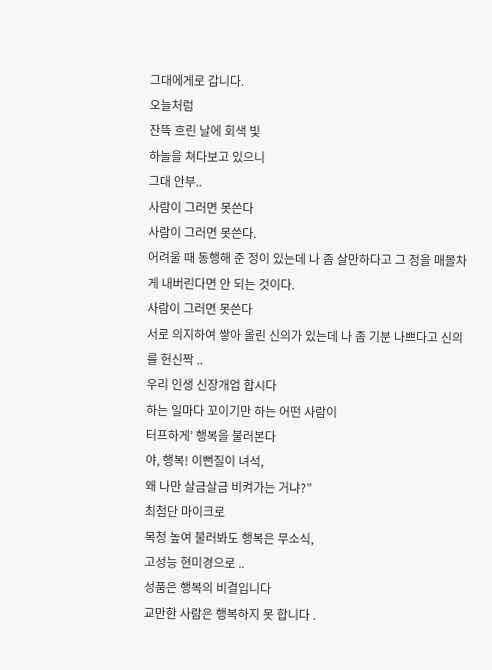그대에게로 갑니다.
오늘처럼
잔뜩 흐린 날에 회색 빛
하늘을 쳐다보고 있으니
그대 안부..
사람이 그러면 못쓴다
사람이 그러면 못쓴다.
어려울 때 동행해 준 정이 있는데 나 좀 살만하다고 그 정을 매몰차게 내버린다면 안 되는 것이다.
사람이 그러면 못쓴다
서로 의지하여 쌓아 올린 신의가 있는데 나 좀 기분 나쁘다고 신의를 헌신짝 ..
우리 인생 신장개업 합시다
하는 일마다 꼬이기만 하는 어떤 사람이
터프하게’ 행복을 불러본다
야, 행복! 이뻔질이 녀석,
왜 나만 살금살금 비켜가는 거냐?”
최첨단 마이크로
목청 높여 불러봐도 행복은 무소식,
고성능 현미경으로 ..
성품은 행복의 비결입니다
교만한 사람은 행복하지 못 합니다 .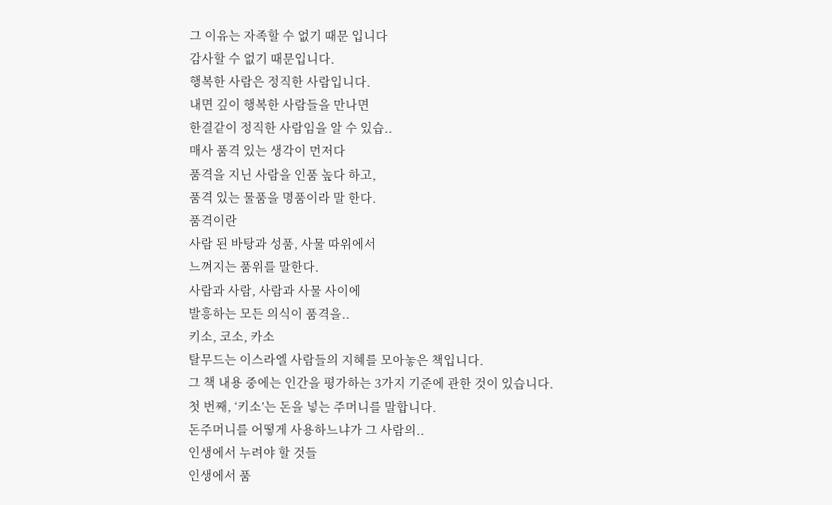그 이유는 자족할 수 없기 때문 입니다
감사할 수 없기 때문입니다.
행복한 사람은 정직한 사람입니다.
내면 깊이 행복한 사람들을 만나면
한결같이 정직한 사람임을 알 수 있습..
매사 품격 있는 생각이 먼저다
품격을 지닌 사람을 인품 높다 하고,
품격 있는 물품을 명품이라 말 한다.
품격이란
사람 된 바탕과 성품, 사물 따위에서
느껴지는 품위를 말한다.
사람과 사람, 사람과 사물 사이에
발흥하는 모든 의식이 품격을..
키소, 코소, 카소
탈무드는 이스라엘 사람들의 지혜를 모아놓은 책입니다.
그 책 내용 중에는 인간을 평가하는 3가지 기준에 관한 것이 있습니다.
첫 번째, ‘키소’는 돈을 넣는 주머니를 말합니다.
돈주머니를 어떻게 사용하느냐가 그 사람의..
인생에서 누려야 할 것들
인생에서 품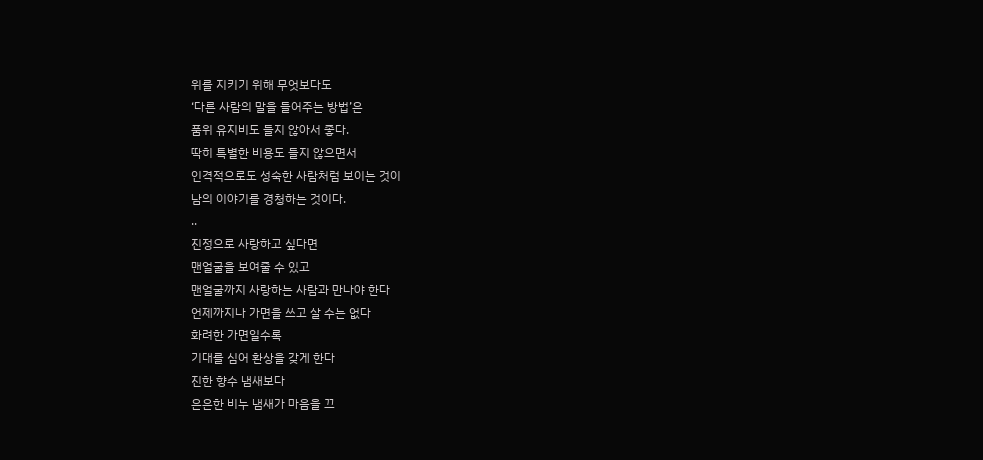위를 지키기 위해 무엇보다도
‘다른 사람의 말을 들어주는 방법’은
품위 유지비도 들지 않아서 좋다.
딱히 특별한 비용도 들지 않으면서
인격적으로도 성숙한 사람처럼 보이는 것이
남의 이야기를 경청하는 것이다.
..
진정으로 사랑하고 싶다면
맨얼굴을 보여줄 수 있고
맨얼굴까지 사랑하는 사람과 만나야 한다
언제까지나 가면을 쓰고 살 수는 없다
화려한 가면일수록
기대를 심어 환상을 갖게 한다
진한 향수 냄새보다
은은한 비누 냄새가 마음을 끄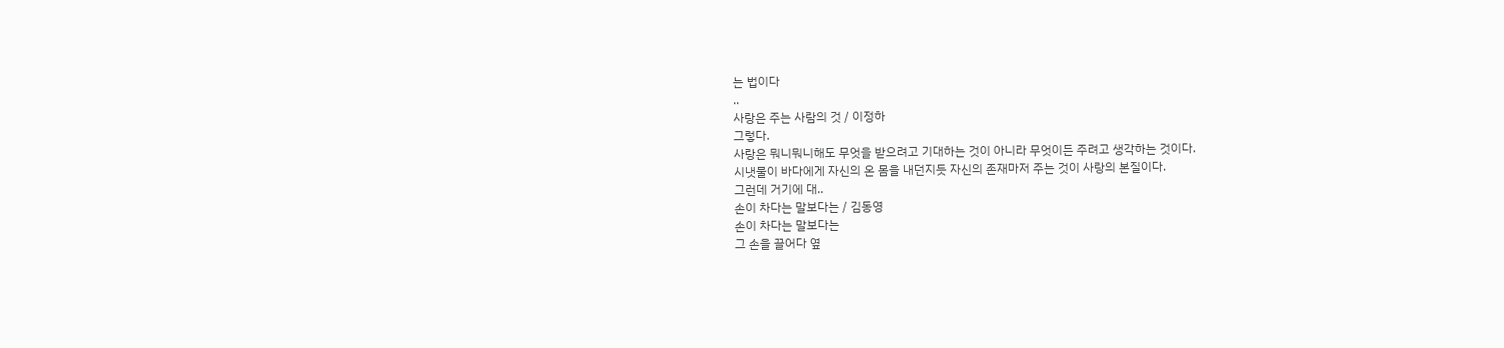는 법이다
..
사랑은 주는 사람의 것 / 이정하
그렇다.
사랑은 뭐니뭐니해도 무엇을 받으려고 기대하는 것이 아니라 무엇이든 주려고 생각하는 것이다.
시냇물이 바다에게 자신의 온 몸을 내던지듯 자신의 존재마저 주는 것이 사랑의 본질이다.
그런데 거기에 대..
손이 차다는 말보다는 / 김동영
손이 차다는 말보다는
그 손을 끌어다 옆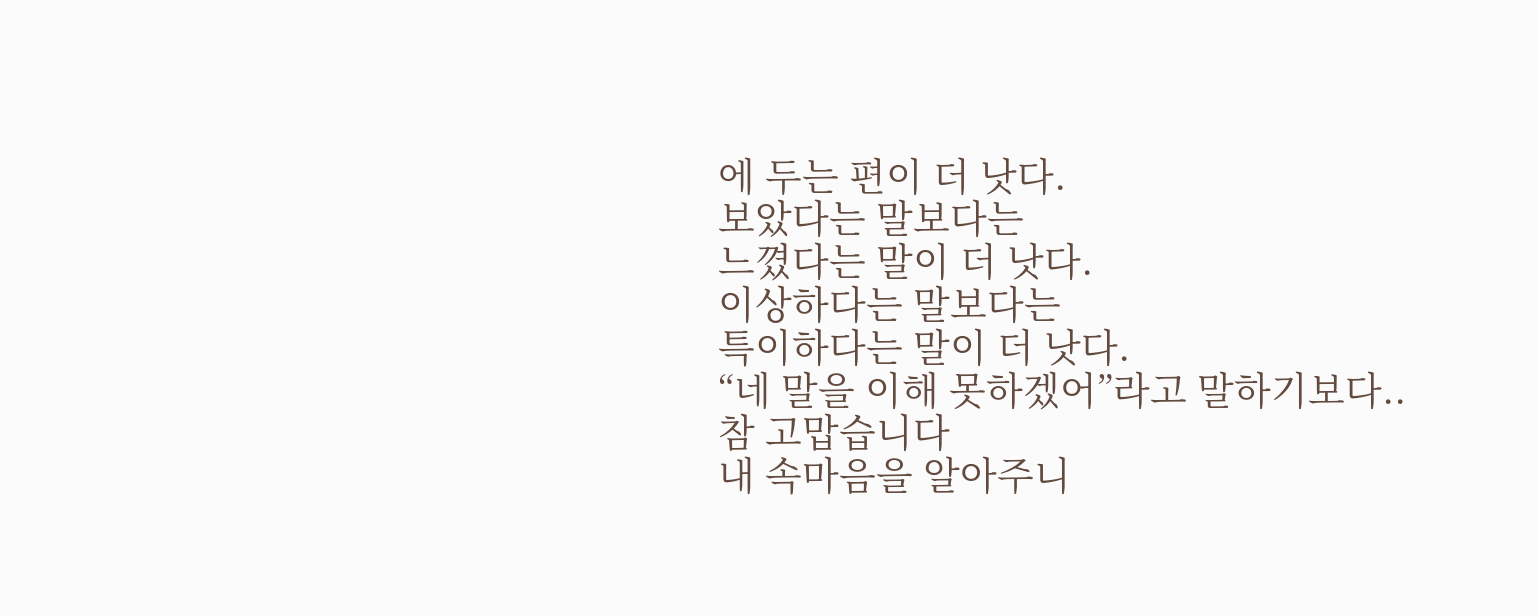에 두는 편이 더 낫다.
보았다는 말보다는
느꼈다는 말이 더 낫다.
이상하다는 말보다는
특이하다는 말이 더 낫다.
“네 말을 이해 못하겠어”라고 말하기보다..
참 고맙습니다
내 속마음을 알아주니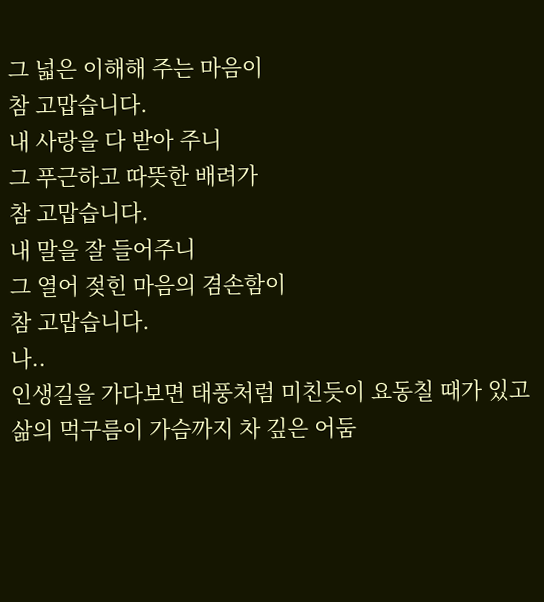그 넓은 이해해 주는 마음이
참 고맙습니다.
내 사랑을 다 받아 주니
그 푸근하고 따뜻한 배려가
참 고맙습니다.
내 말을 잘 들어주니
그 열어 젖힌 마음의 겸손함이
참 고맙습니다.
나..
인생길을 가다보면 태풍처럼 미친듯이 요동칠 때가 있고 삶의 먹구름이 가슴까지 차 깊은 어둠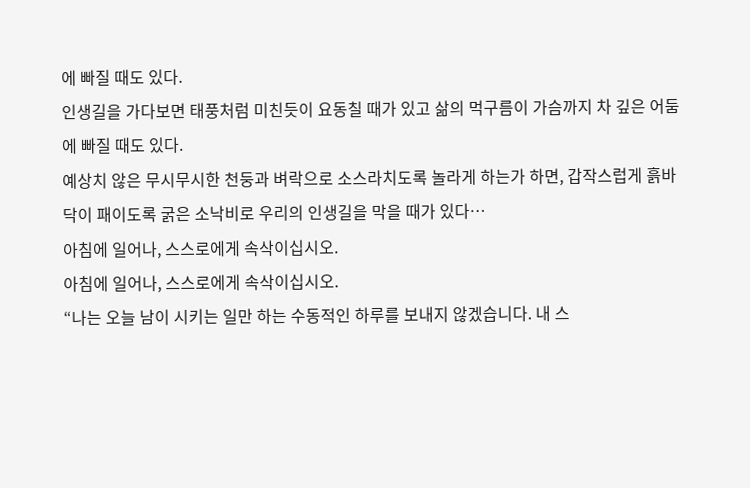에 빠질 때도 있다.
인생길을 가다보면 태풍처럼 미친듯이 요동칠 때가 있고 삶의 먹구름이 가슴까지 차 깊은 어둠에 빠질 때도 있다.
예상치 않은 무시무시한 천둥과 벼락으로 소스라치도록 놀라게 하는가 하면, 갑작스럽게 흙바닥이 패이도록 굵은 소낙비로 우리의 인생길을 막을 때가 있다…
아침에 일어나, 스스로에게 속삭이십시오.
아침에 일어나, 스스로에게 속삭이십시오.
“나는 오늘 남이 시키는 일만 하는 수동적인 하루를 보내지 않겠습니다. 내 스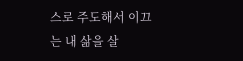스로 주도해서 이끄는 내 삶을 살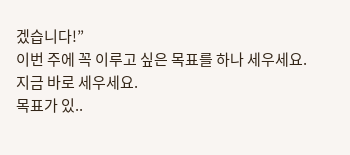겠습니다!”
이번 주에 꼭 이루고 싶은 목표를 하나 세우세요.
지금 바로 세우세요.
목표가 있..